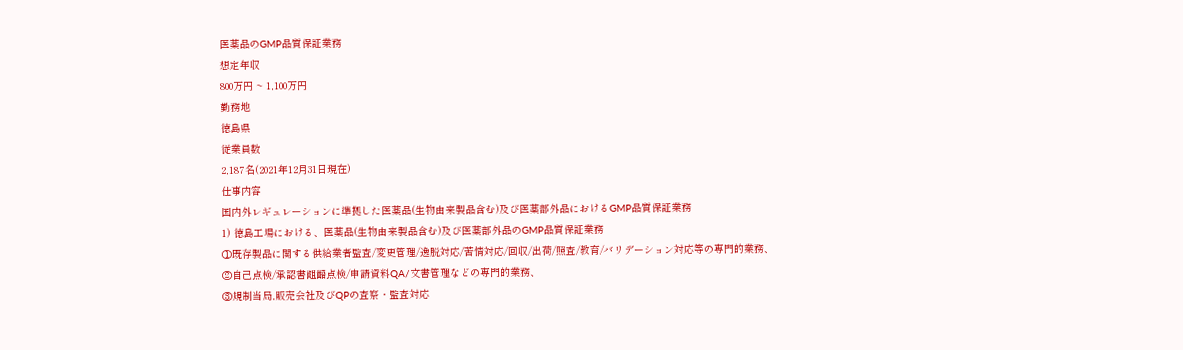医薬品のGMP品質保証業務
想定年収
800万円 ~ 1,100万円
勤務地
徳島県
従業員数
2,187名(2021年12月31日現在)
仕事内容
国内外レギュレーションに準拠した医薬品(生物由来製品含む)及び医薬部外品におけるGMP品質保証業務
1) 徳島工場における、医薬品(生物由来製品含む)及び医薬部外品のGMP品質保証業務
①既存製品に関する供給業者監査/変更管理/逸脱対応/苦情対応/回収/出荷/照査/教育/バリデーション対応等の専門的業務、
②自己点検/承認書齟齬点検/申請資料QA/文書管理などの専門的業務、
③規制当局,販売会社及びQPの査察・監査対応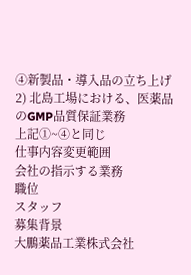④新製品・導入品の立ち上げ
2) 北島工場における、医薬品のGMP品質保証業務
上記①~④と同じ
仕事内容変更範囲
会社の指示する業務
職位
スタッフ
募集背景
大鵬薬品工業株式会社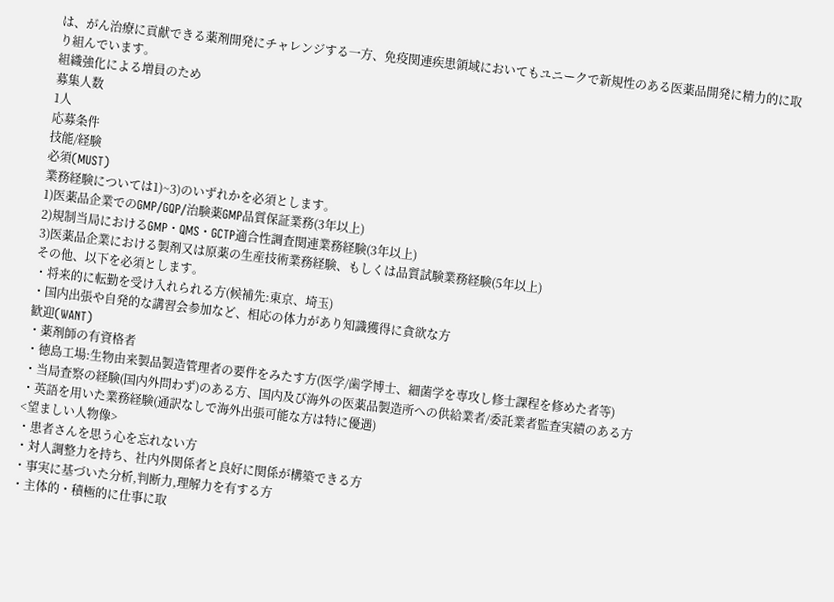は、がん治療に貢献できる薬剤開発にチャレンジする一方、免疫関連疾患領域においてもユニークで新規性のある医薬品開発に精力的に取り組んでいます。
組織強化による増員のため
募集人数
1人
応募条件
技能/経験
必須(MUST)
業務経験については1)~3)のいずれかを必須とします。
1)医薬品企業でのGMP/GQP/治験薬GMP品質保証業務(3年以上)
2)規制当局におけるGMP・QMS・GCTP適合性調査関連業務経験(3年以上)
3)医薬品企業における製剤又は原薬の生産技術業務経験、もしくは品質試験業務経験(5年以上)
その他、以下を必須とします。
・将来的に転勤を受け入れられる方(候補先:東京、埼玉)
・国内出張や自発的な講習会参加など、相応の体力があり知識獲得に貪欲な方
歓迎(WANT)
・薬剤師の有資格者
・徳島工場:生物由来製品製造管理者の要件をみたす方(医学/歯学博士、細菌学を専攻し修士課程を修めた者等)
・当局査察の経験(国内外問わず)のある方、国内及び海外の医薬品製造所への供給業者/委託業者監査実績のある方
・英語を用いた業務経験(通訳なしで海外出張可能な方は特に優遇)
<望ましい人物像>
・患者さんを思う心を忘れない方
・対人調整力を持ち、社内外関係者と良好に関係が構築できる方
・事実に基づいた分析,判断力,理解力を有する方
・主体的・積極的に仕事に取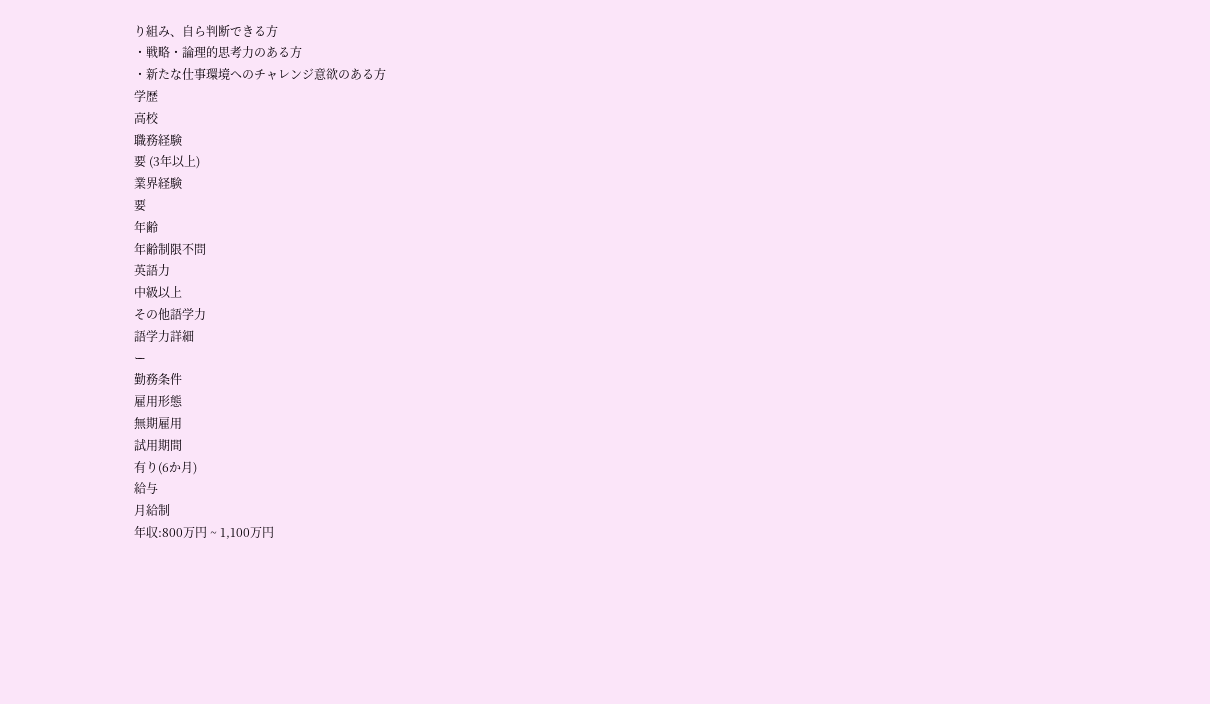り組み、自ら判断できる方
・戦略・論理的思考力のある方
・新たな仕事環境へのチャレンジ意欲のある方
学歴
高校
職務経験
要 (3年以上)
業界経験
要
年齢
年齢制限不問
英語力
中級以上
その他語学力
語学力詳細
ー
勤務条件
雇用形態
無期雇用
試用期間
有り(6か月)
給与
月給制
年収:800万円 ~ 1,100万円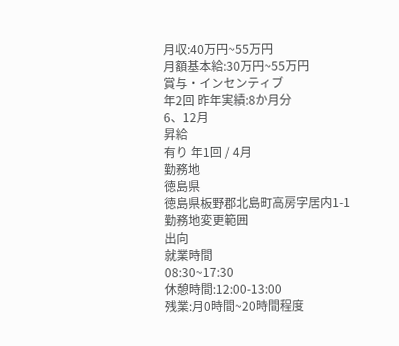月収:40万円~55万円
月額基本給:30万円~55万円
賞与・インセンティブ
年2回 昨年実績:8か月分
6、12月
昇給
有り 年1回 / 4月
勤務地
徳島県
徳島県板野郡北島町高房字居内1-1
勤務地変更範囲
出向
就業時間
08:30~17:30
休憩時間:12:00-13:00
残業:月0時間~20時間程度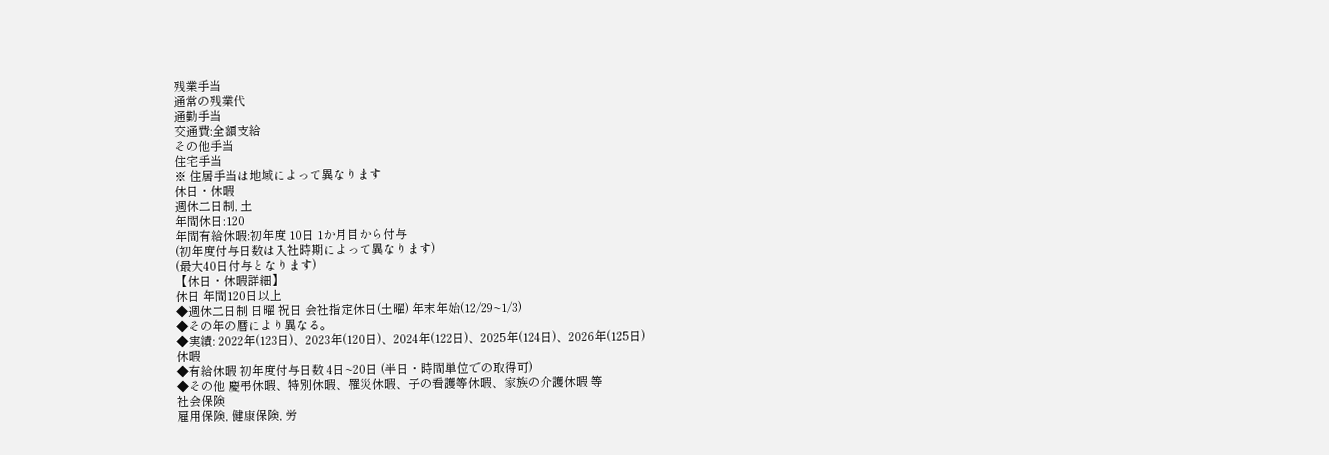残業手当
通常の残業代
通勤手当
交通費:全額支給
その他手当
住宅手当
※ 住居手当は地域によって異なります
休日・休暇
週休二日制, 土
年間休日:120
年間有給休暇:初年度 10日 1か月目から付与
(初年度付与日数は入社時期によって異なります)
(最大40日付与となります)
【休日・休暇詳細】
休日 年間120日以上
◆週休二日制 日曜 祝日 会社指定休日(土曜) 年末年始(12/29~1/3)
◆その年の暦により異なる。
◆実績: 2022年(123日)、2023年(120日)、2024年(122日)、2025年(124日)、2026年(125日)
休暇
◆有給休暇 初年度付与日数 4日~20日 (半日・時間単位での取得可)
◆その他 慶弔休暇、特別休暇、罹災休暇、子の看護等休暇、家族の介護休暇 等
社会保険
雇用保険, 健康保険, 労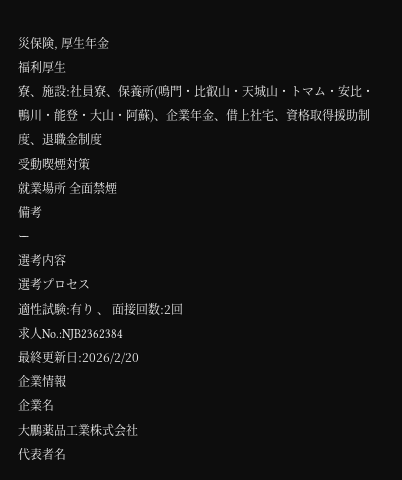災保険, 厚生年金
福利厚生
寮、施設:社員寮、保養所(鳴門・比叡山・天城山・トマム・安比・鴨川・能登・大山・阿蘇)、企業年金、借上社宅、資格取得援助制度、退職金制度
受動喫煙対策
就業場所 全面禁煙
備考
ー
選考内容
選考プロセス
適性試験:有り 、 面接回数:2回
求人No.:NJB2362384
最終更新日:2026/2/20
企業情報
企業名
大鵬薬品工業株式会社
代表者名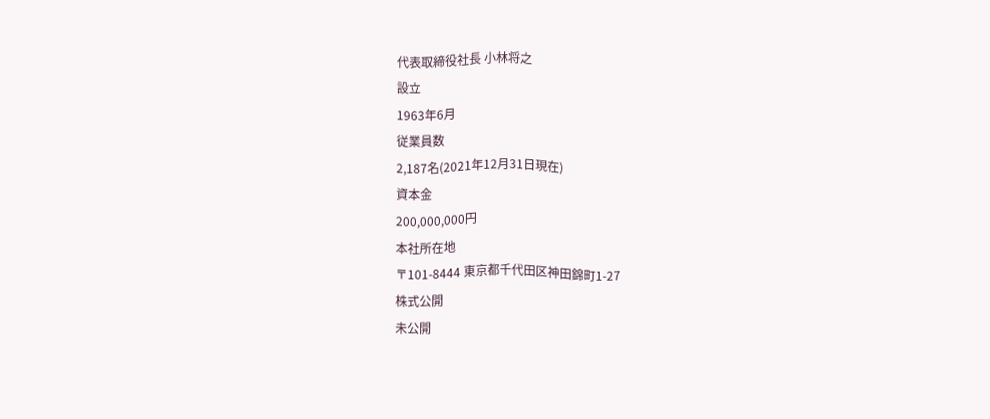代表取締役社長 小林将之
設立
1963年6月
従業員数
2,187名(2021年12月31日現在)
資本金
200,000,000円
本社所在地
〒101-8444 東京都千代田区神田錦町1-27
株式公開
未公開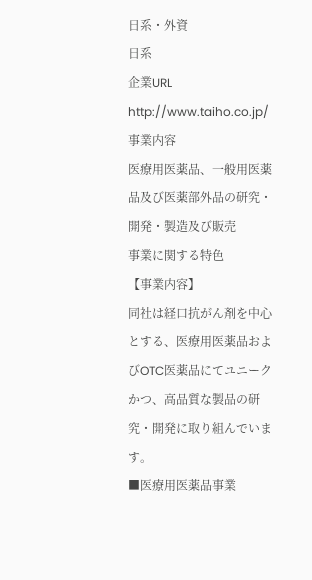日系・外資
日系
企業URL
http://www.taiho.co.jp/
事業内容
医療用医薬品、一般用医薬品及び医薬部外品の研究・開発・製造及び販売
事業に関する特色
【事業内容】
同社は経口抗がん剤を中心とする、医療用医薬品およびOTC医薬品にてユニークかつ、高品質な製品の研究・開発に取り組んでいます。
■医療用医薬品事業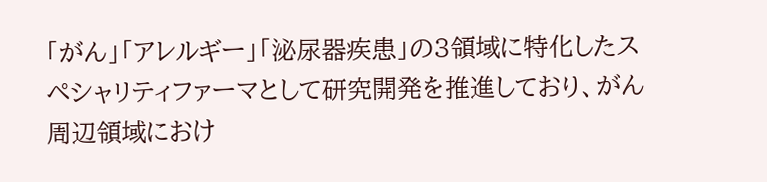「がん」「アレルギー」「泌尿器疾患」の3領域に特化したスペシャリティファーマとして研究開発を推進しており、がん周辺領域におけ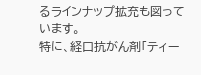るラインナップ拡充も図っています。
特に、経口抗がん剤「ティー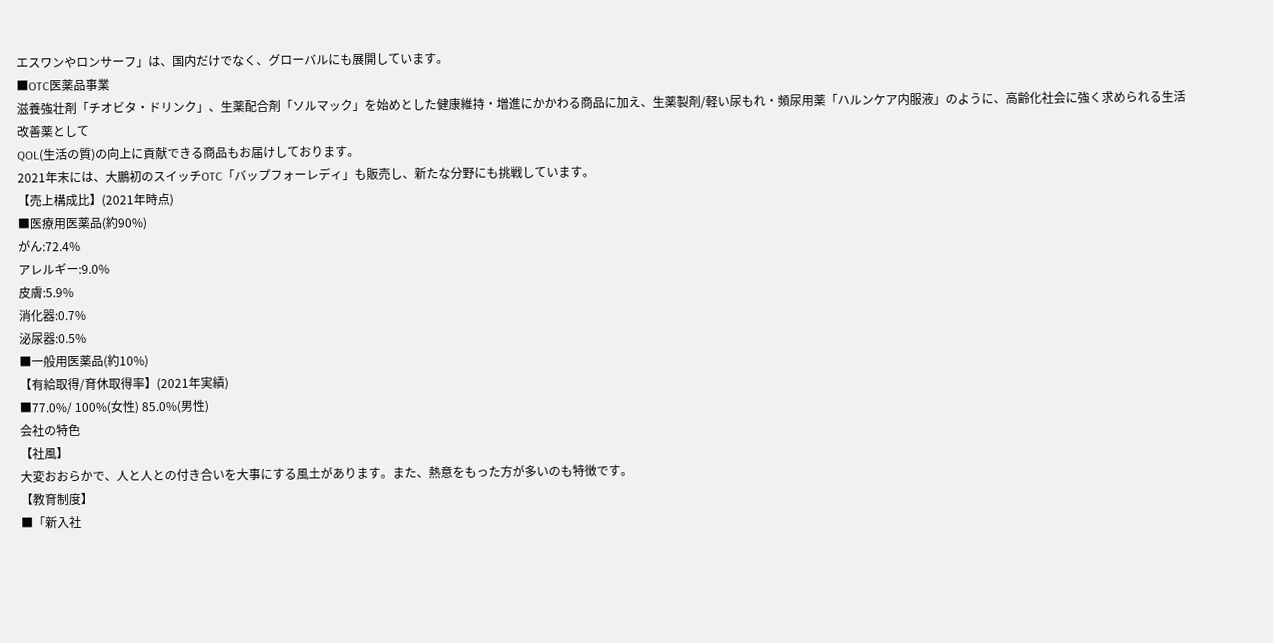エスワンやロンサーフ」は、国内だけでなく、グローバルにも展開しています。
■OTC医薬品事業
滋養強壮剤「チオビタ・ドリンク」、生薬配合剤「ソルマック」を始めとした健康維持・増進にかかわる商品に加え、生薬製剤/軽い尿もれ・頻尿用薬「ハルンケア内服液」のように、高齢化社会に強く求められる生活改善薬として
QOL(生活の質)の向上に貢献できる商品もお届けしております。
2021年末には、大鵬初のスイッチOTC「バップフォーレディ」も販売し、新たな分野にも挑戦しています。
【売上構成比】(2021年時点)
■医療用医薬品(約90%)
がん:72.4%
アレルギー:9.0%
皮膚:5.9%
消化器:0.7%
泌尿器:0.5%
■一般用医薬品(約10%)
【有給取得/育休取得率】(2021年実績)
■77.0%/ 100%(女性) 85.0%(男性)
会社の特色
【社風】
大変おおらかで、人と人との付き合いを大事にする風土があります。また、熱意をもった方が多いのも特徴です。
【教育制度】
■「新入社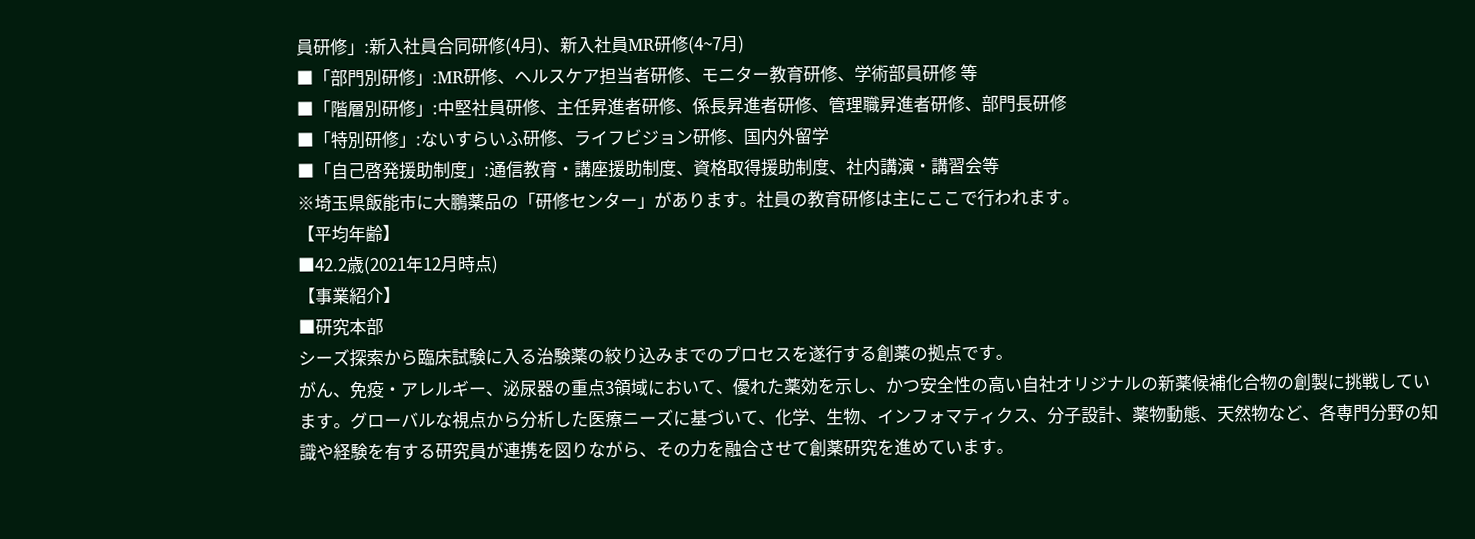員研修」:新入社員合同研修(4月)、新入社員MR研修(4~7月)
■「部門別研修」:MR研修、ヘルスケア担当者研修、モニター教育研修、学術部員研修 等
■「階層別研修」:中堅社員研修、主任昇進者研修、係長昇進者研修、管理職昇進者研修、部門長研修
■「特別研修」:ないすらいふ研修、ライフビジョン研修、国内外留学
■「自己啓発援助制度」:通信教育・講座援助制度、資格取得援助制度、社内講演・講習会等
※埼玉県飯能市に大鵬薬品の「研修センター」があります。社員の教育研修は主にここで行われます。
【平均年齢】
■42.2歳(2021年12月時点)
【事業紹介】
■研究本部
シーズ探索から臨床試験に入る治験薬の絞り込みまでのプロセスを遂行する創薬の拠点です。
がん、免疫・アレルギー、泌尿器の重点3領域において、優れた薬効を示し、かつ安全性の高い自社オリジナルの新薬候補化合物の創製に挑戦しています。グローバルな視点から分析した医療ニーズに基づいて、化学、生物、インフォマティクス、分子設計、薬物動態、天然物など、各専門分野の知識や経験を有する研究員が連携を図りながら、その力を融合させて創薬研究を進めています。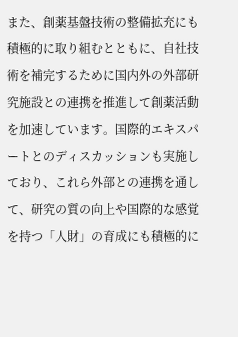また、創薬基盤技術の整備拡充にも積極的に取り組むとともに、自社技術を補完するために国内外の外部研究施設との連携を推進して創薬活動を加速しています。国際的エキスパートとのディスカッションも実施しており、これら外部との連携を通して、研究の質の向上や国際的な感覚を持つ「人財」の育成にも積極的に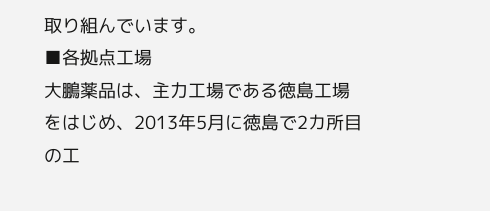取り組んでいます。
■各拠点工場
大鵬薬品は、主力工場である徳島工場をはじめ、2013年5月に徳島で2カ所目の工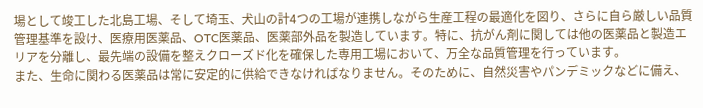場として竣工した北島工場、そして埼玉、犬山の計4つの工場が連携しながら生産工程の最適化を図り、さらに自ら厳しい品質管理基準を設け、医療用医薬品、OTC医薬品、医薬部外品を製造しています。特に、抗がん剤に関しては他の医薬品と製造エリアを分離し、最先端の設備を整えクローズド化を確保した専用工場において、万全な品質管理を行っています。
また、生命に関わる医薬品は常に安定的に供給できなければなりません。そのために、自然災害やパンデミックなどに備え、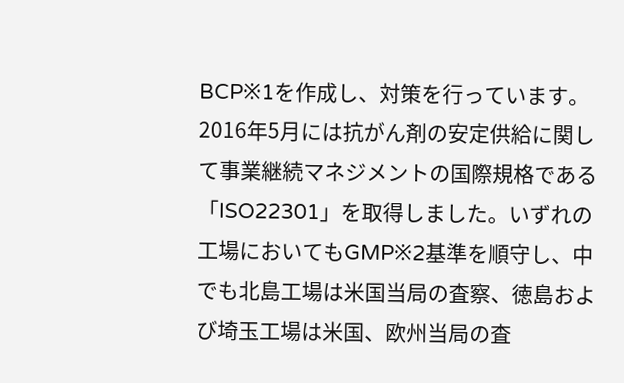BCP※1を作成し、対策を行っています。2016年5月には抗がん剤の安定供給に関して事業継続マネジメントの国際規格である「ISO22301」を取得しました。いずれの工場においてもGMP※2基準を順守し、中でも北島工場は米国当局の査察、徳島および埼玉工場は米国、欧州当局の査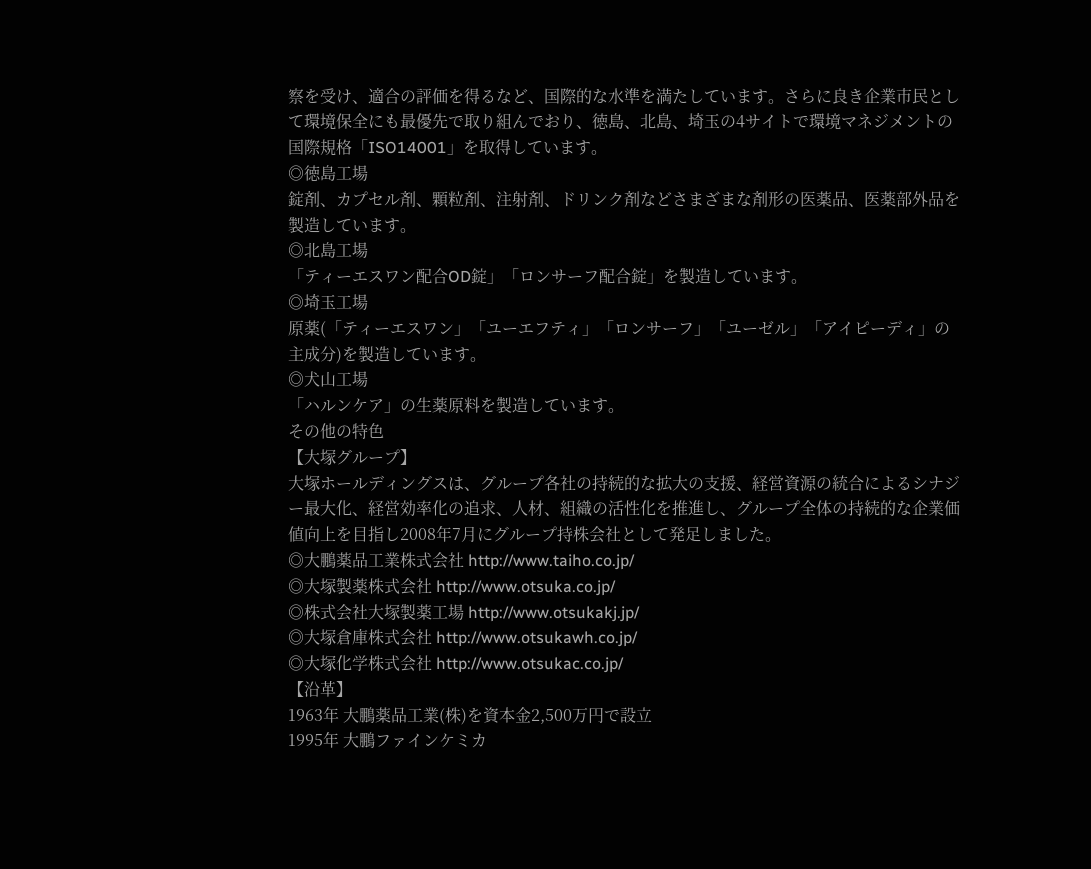察を受け、適合の評価を得るなど、国際的な水準を満たしています。さらに良き企業市民として環境保全にも最優先で取り組んでおり、徳島、北島、埼玉の4サイトで環境マネジメントの国際規格「ISO14001」を取得しています。
◎徳島工場
錠剤、カプセル剤、顆粒剤、注射剤、ドリンク剤などさまざまな剤形の医薬品、医薬部外品を製造しています。
◎北島工場
「ティーエスワン配合OD錠」「ロンサーフ配合錠」を製造しています。
◎埼玉工場
原薬(「ティーエスワン」「ユーエフティ」「ロンサーフ」「ユーゼル」「アイピーディ」の主成分)を製造しています。
◎犬山工場
「ハルンケア」の生薬原料を製造しています。
その他の特色
【大塚グループ】
大塚ホールディングスは、グループ各社の持続的な拡大の支援、経営資源の統合によるシナジー最大化、経営効率化の追求、人材、組織の活性化を推進し、グループ全体の持続的な企業価値向上を目指し2008年7月にグループ持株会社として発足しました。
◎大鵬薬品工業株式会社 http://www.taiho.co.jp/
◎大塚製薬株式会社 http://www.otsuka.co.jp/
◎株式会社大塚製薬工場 http://www.otsukakj.jp/
◎大塚倉庫株式会社 http://www.otsukawh.co.jp/
◎大塚化学株式会社 http://www.otsukac.co.jp/
【沿革】
1963年 大鵬薬品工業(株)を資本金2,500万円で設立
1995年 大鵬ファインケミカ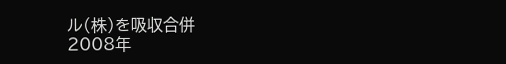ル(株)を吸収合併
2008年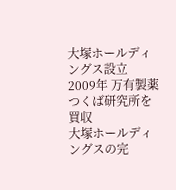大塚ホールディングス設立
2009年 万有製薬つくば研究所を買収
大塚ホールディングスの完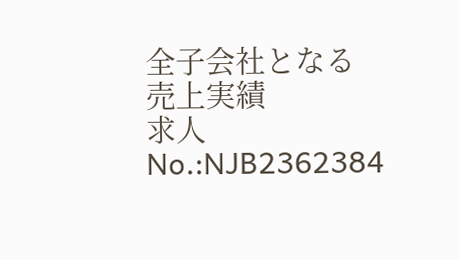全子会社となる
売上実績
求人No.:NJB2362384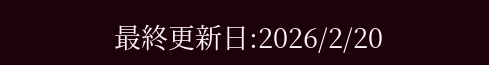最終更新日:2026/2/20